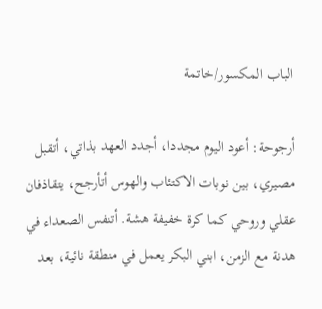الباب المكسور/خاتمة

أرجوحة: أعود اليوم مجددا، أجدد العهد بذاتي، أتقبل مصيري، بين نوبات الاكتئاب والهوس أتأرجح، يتقاذفان عقلي وروحي كما كرة خفيفة هشة. أتنفس الصعداء في هدنة مع الزمن، ابني البكر يعمل في منطقة نائية، بعد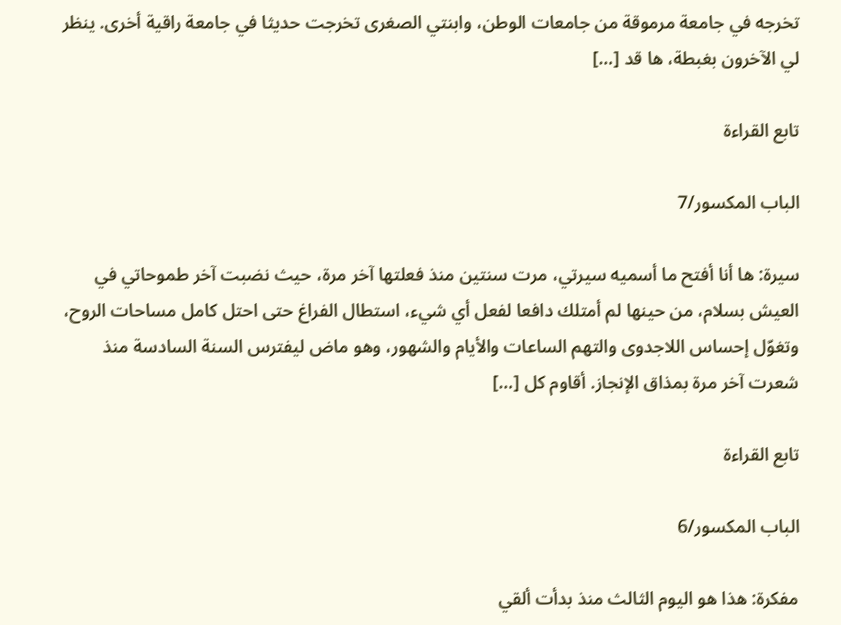تخرجه في جامعة مرموقة من جامعات الوطن، وابنتي الصغرى تخرجت حديثا في جامعة راقية أخرى. ينظر لي الآخرون بغبطة، ها قد […]

تابع القراءة

الباب المكسور/7

سيرة: ها أنا أفتح ما أسميه سيرتي، مرت سنتين منذ فعلتها آخر مرة، حيث نضبت آخر طموحاتي في العيش بسلام، من حينها لم أمتلك دافعا لفعل أي شيء، استطال الفراغ حتى احتل كامل مساحات الروح، وتغوّل إحساس اللاجدوى والتهم الساعات والأيام والشهور، وهو ماض ليفترس السنة السادسة منذ شعرت آخر مرة بمذاق الإنجاز. أقاوم كل […]

تابع القراءة

الباب المكسور/6

مفكرة: هذا هو اليوم الثالث منذ بدأت ألقي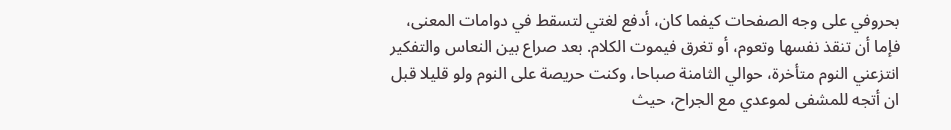بحروفي على وجه الصفحات كيفما كان، أدفع لغتي لتسقط في دوامات المعنى، فإما أن تنقذ نفسها وتعوم، أو تغرق فيموت الكلام. بعد صراع بين النعاس والتفكير انتزعني النوم متأخرة، حوالي الثامنة صباحا، وكنت حريصة على النوم ولو قليلا قبل ان أتجه للمشفى لموعدي مع الجراح، حيث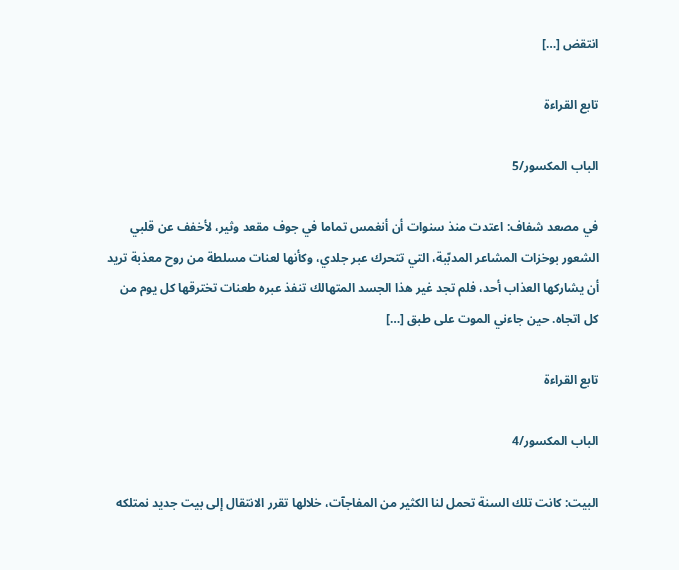انتقض […]

تابع القراءة

الباب المكسور/5

في مصعد شفاف: اعتدت منذ سنوات أن أنغمس تماما في جوف مقعد وثير، لأخفف عن قلبي الشعور بوخزات المشاعر المدبّبة، التي تتحرك عبر جلدي، وكأنها لعنات مسلطة من روح معذبة تريد أن يشاركها العذاب أحد، فلم تجد غير هذا الجسد المتهالك تنفذ عبره طعنات تخترقها كل يوم من كل اتجاه. حين جاءني الموت على طبق […]

تابع القراءة

الباب المكسور/4

البيت: كانت تلك السنة تحمل لنا الكثير من المفاجآت، خلالها تقرر الانتقال إلى بيت جديد نمتلكه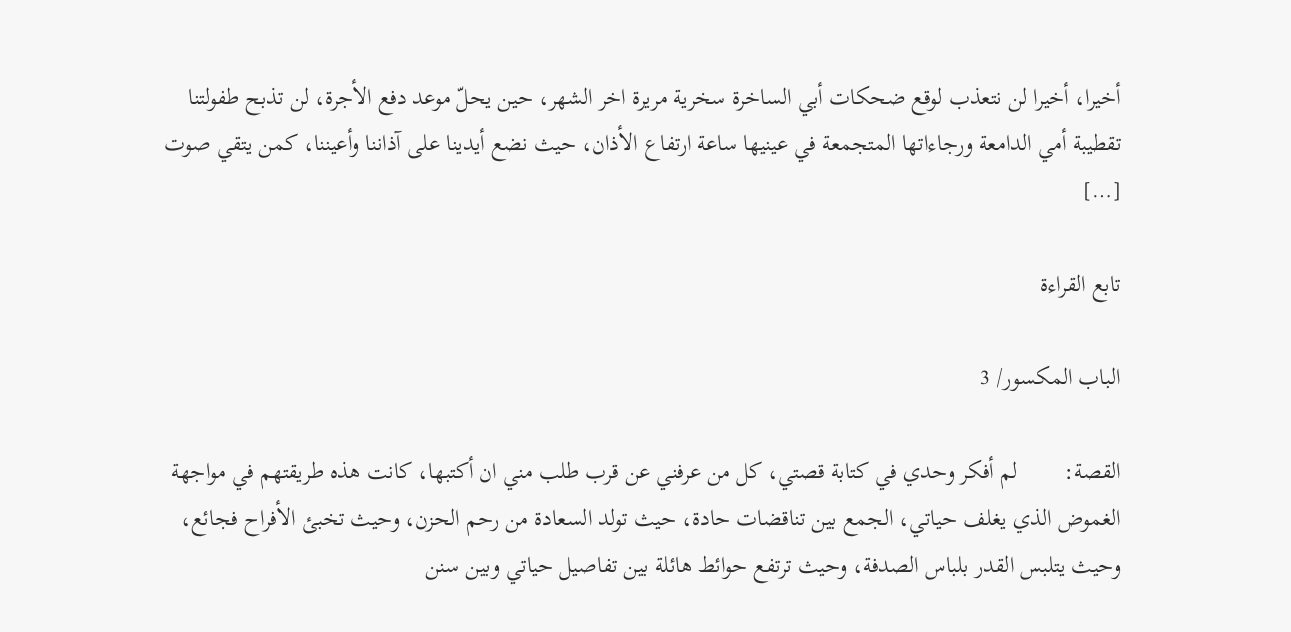أخيرا، أخيرا لن نتعذب لوقع ضحكات أبي الساخرة سخرية مريرة اخر الشهر، حين يحلّ موعد دفع الأجرة، لن تذبح طفولتنا تقطيبة أمي الدامعة ورجاءاتها المتجمعة في عينيها ساعة ارتفاع الأذان، حيث نضع أيدينا على آذاننا وأعيننا، كمن يتقي صوت […]

تابع القراءة

الباب المكسور/ 3

القصة:        لم أفكر وحدي في كتابة قصتي، كل من عرفني عن قرب طلب مني ان أكتبها، كانت هذه طريقتهم في مواجهة الغموض الذي يغلف حياتي، الجمع بين تناقضات حادة، حيث تولد السعادة من رحم الحزن، وحيث تخبئ الأفراح فجائع، وحيث يتلبس القدر بلباس الصدفة، وحيث ترتفع حوائط هائلة بين تفاصيل حياتي وبين سنن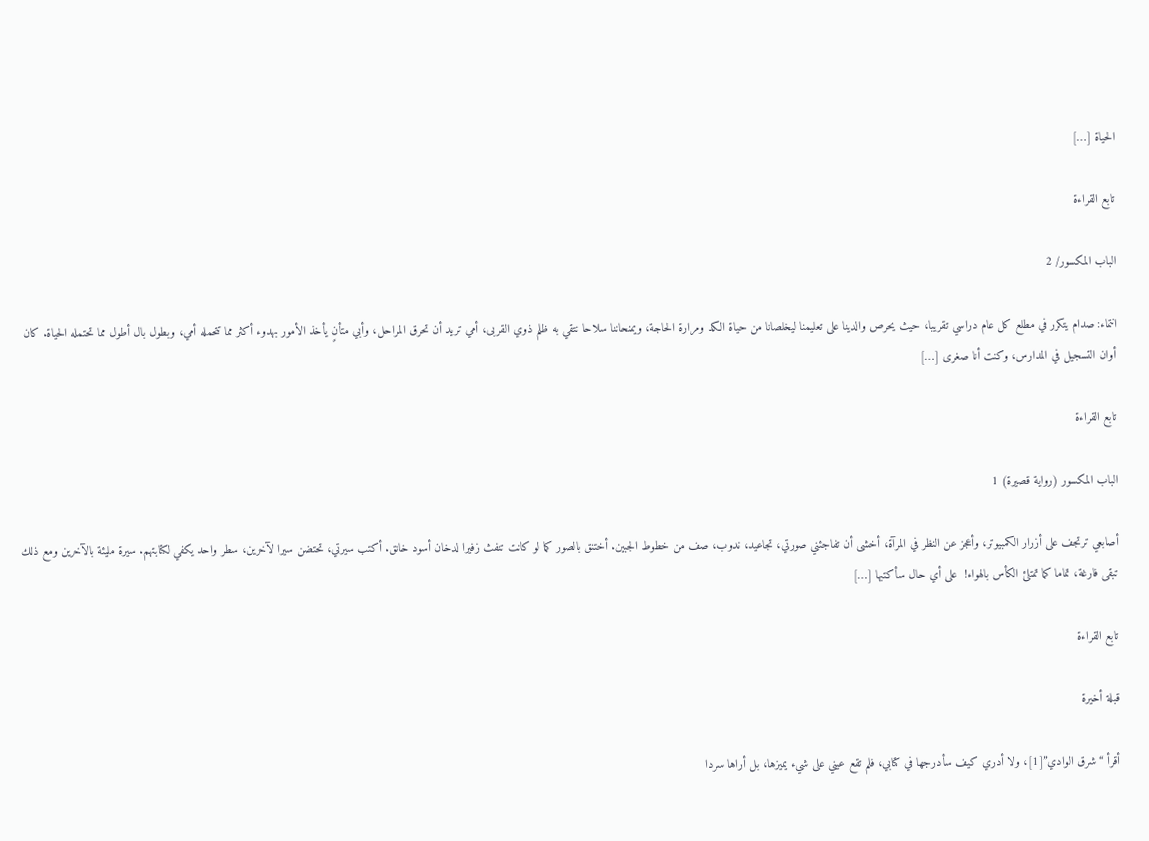الحياة […]

تابع القراءة

الباب المكسور/ 2

انتماء: صدام يتكرر في مطلع كل عام دراسي تقريبا، حيث يحرص والدينا على تعليمنا ليخلصانا من حياة الكد ومرارة الحاجة، ويمنحاننا سلاحا نتقي به ظلم ذوي القربى، أمي تريد أن تحرق المراحل، وأبي متأنٍ يأخذ الأمور بهدوء أكثر مما تتحمله أمي، وبطول بال أطول مما تحتمله الحياة. كان أوان التسجيل في المدارس، وكنت أنا صغرى […]

تابع القراءة

الباب المكسور (رواية قصيرة) 1

أصابعي ترتجف على أزرار الكمبيوتر، وأعجز عن النظر في المرآة، أخشى أن تفاجئني صورتي، تجاعيد، ندوب، صف من خطوط الجبين. أختنق بالصور كما لو كانت تنفث زفيرا لدخان أسود خانق. أكتب سيرتي، تحتضن سيرا لآخرين، سطر واحد يكفي لكتابتهم. سيرة مليئة بالآخرين ومع ذلك تبقى فارغة، تماما كما تمتلئ الكأس بالهواء!  على أي حال سأكتبها […]

تابع القراءة

قبلة أخيرة

أقرأ “شرق الوادي”[1]، ولا أدري كيف سأدرجها في كتابي، فلم تقع عيني على شيء يميزها، بل أراها سردا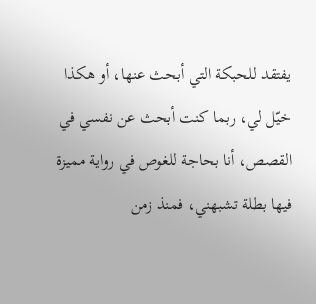يفتقد للحبكة التي أبحث عنها، أو هكذا خيّل لي، ربما كنت أبحث عن نفسي في القصص، أنا بحاجة للغوص في رواية مميزة فيها بطلة تشبهني، فمنذ زمن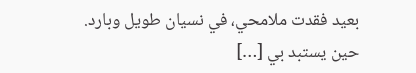بعيد فقدت ملامحي، في نسيان طويل وبارد. حين يستبد بي […]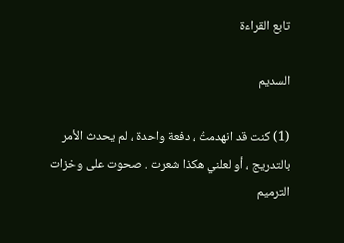تابع القراءة

السديم

(1) كنت قد انهدمتُ ، دفعة واحدة ، لم يحدث الأمر بالتدريج ، أو لعلني هكذا شعرت . صحوت على وخزات الترميم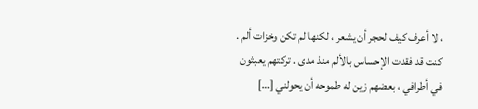، لا أعرف كيف لحجر أن يشعر ، لكنها لم تكن وخزات ألم . كنت قد فقدت الإحساس بالألم منذ مدى . تركتهم يعبثون في أطرافي ، بعضهم زين له طموحه أن يحولني […]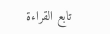تابع القراءة